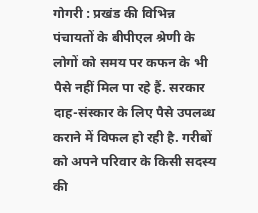गोगरी : प्रखंड की विभिन्न पंचायतों के बीपीएल श्रेणी के लोगों को समय पर कफन के भी पैसे नहीं मिल पा रहे हैं. सरकार दाह-संस्कार के लिए पैसे उपलब्ध कराने में विफल हो रही है. गरीबों को अपने परिवार के किसी सदस्य की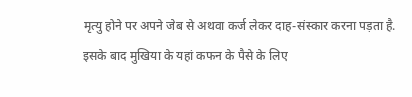मृत्यु होने पर अपने जेब से अथवा कर्ज लेकर दाह-संस्कार करना पड़ता है. इसके बाद मुखिया के यहां कफन के पैसे के लिए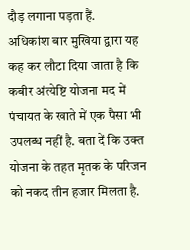दौड़ लगाना पड़ता हैं.
अधिकांश बार मुखिया द्वारा यह कह कर लौटा दिया जाता है कि कबीर अंत्येष्टि योजना मद में पंचायत के खाते में एक पैसा भी उपलब्ध नहीं है. बता दें कि उक्त योजना के तहत मृतक के परिजन को नकद तीन हजार मिलता है.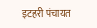इटहरी पंचायत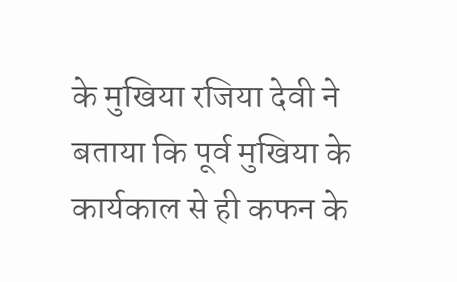के मुखिया रजिया देवी ने बताया कि पूर्व मुखिया के कार्यकाल से ही कफन के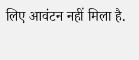लिए आवंटन नहीं मिला है.